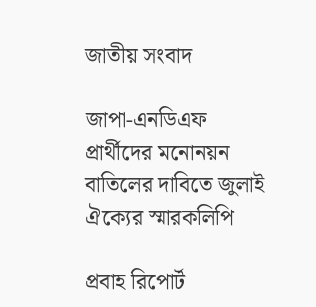জাতীয় সংবাদ

জাপা-এনডিএফ প্রার্থীদের মনোনয়ন বাতিলের দাবিতে জুলাই ঐক্যের স্মারকলিপি

প্রবাহ রিপোর্ট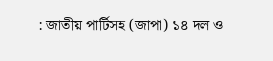: জাতীয় পার্টিসহ (জাপা) ১৪ দল ও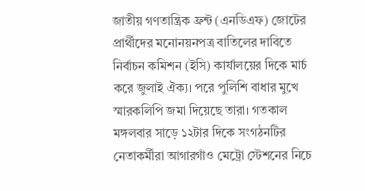জাতীয় গণতান্ত্রিক ফ্রন্ট (এনডিএফ) জোটের প্রার্থীদের মনোনয়নপত্র বাতিলের দাবিতে নির্বাচন কমিশন (ইসি) কার্যালয়ের দিকে মার্চ করে জুলাই ঐক্য। পরে পুলিশি বাধার মুখে স্মারকলিপি জমা দিয়েছে তারা। গতকাল মঙ্গলবার সাড়ে ১২টার দিকে সংগঠনটির নেতাকর্মীরা আগারগাঁও মেট্রো স্টেশনের নিচে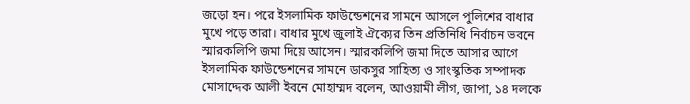জড়ো হন। পরে ইসলামিক ফাউন্ডেশনের সামনে আসলে পুলিশের বাধার মুখে পড়ে তারা। বাধার মুখে জুলাই ঐক্যের তিন প্রতিনিধি নির্বাচন ভবনে স্মারকলিপি জমা দিয়ে আসেন। স্মারকলিপি জমা দিতে আসার আগে ইসলামিক ফাউন্ডেশনের সামনে ডাকসুর সাহিত্য ও সাংস্কৃতিক সম্পাদক মোসাদ্দেক আলী ইবনে মোহাম্মদ বলেন, আওয়ামী লীগ, জাপা, ১৪ দলকে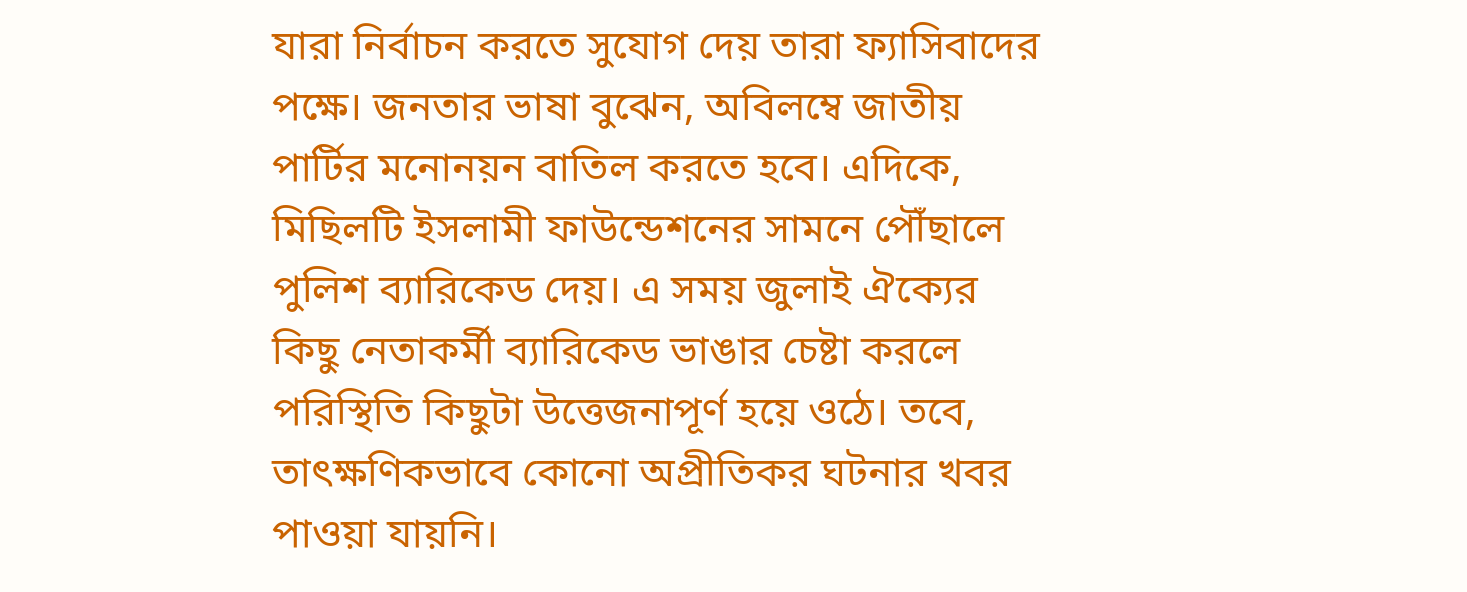যারা নির্বাচন করতে সুযোগ দেয় তারা ফ্যাসিবাদের পক্ষে। জনতার ভাষা বুঝেন, অবিলম্বে জাতীয় পার্টির মনোনয়ন বাতিল করতে হবে। এদিকে, মিছিলটি ইসলামী ফাউন্ডেশনের সামনে পৌঁছালে পুলিশ ব্যারিকেড দেয়। এ সময় জুলাই ঐক্যের কিছু নেতাকর্মী ব্যারিকেড ভাঙার চেষ্টা করলে পরিস্থিতি কিছুটা উত্তেজনাপূর্ণ হয়ে ওঠে। তবে, তাৎক্ষণিকভাবে কোনো অপ্রীতিকর ঘটনার খবর পাওয়া যায়নি।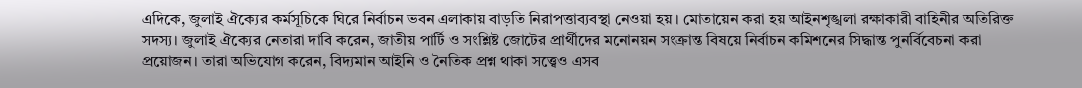এদিকে, জুলাই ঐক্যের কর্মসূচিকে ঘিরে নির্বাচন ভবন এলাকায় বাড়তি নিরাপত্তাব্যবস্থা নেওয়া হয়। মোতায়েন করা হয় আইনশৃঙ্খলা রক্ষাকারী বাহিনীর অতিরিক্ত সদস্য। জুলাই ঐক্যের নেতারা দাবি করেন, জাতীয় পার্টি ও সংশ্লিষ্ট জোটের প্রার্থীদের মনোনয়ন সংক্রান্ত বিষয়ে নির্বাচন কমিশনের সিদ্ধান্ত পুনর্বিবেচনা করা প্রয়োজন। তারা অভিযোগ করেন, বিদ্যমান আইনি ও নৈতিক প্রশ্ন থাকা সত্ত্বেও এসব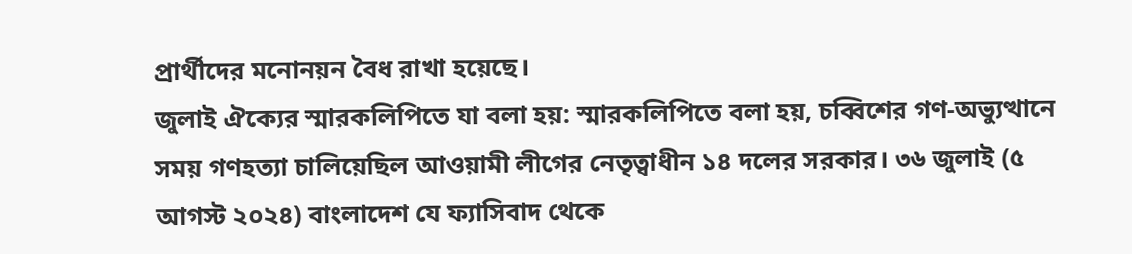প্রার্থীদের মনোনয়ন বৈধ রাখা হয়েছে।
জুলাই ঐক্যের স্মারকলিপিতে যা বলা হয়: স্মারকলিপিতে বলা হয়, চব্বিশের গণ-অভ্যুত্থানে সময় গণহত্যা চালিয়েছিল আওয়ামী লীগের নেতৃত্বাধীন ১৪ দলের সরকার। ৩৬ জুলাই (৫ আগস্ট ২০২৪) বাংলাদেশ যে ফ্যাসিবাদ থেকে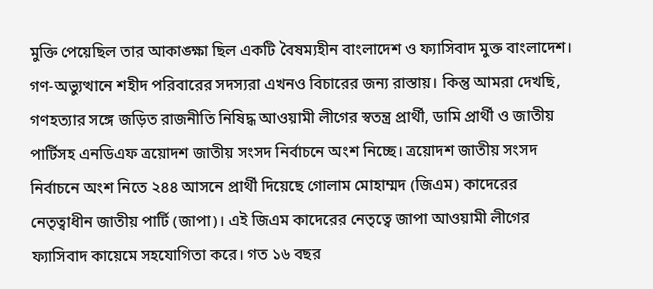মুক্তি পেয়েছিল তার আকাঙ্ক্ষা ছিল একটি বৈষম্যহীন বাংলাদেশ ও ফ্যাসিবাদ মুক্ত বাংলাদেশ। গণ-অভ্যুত্থানে শহীদ পরিবারের সদস্যরা এখনও বিচারের জন্য রাস্তায়। কিন্তু আমরা দেখছি, গণহত্যার সঙ্গে জড়িত রাজনীতি নিষিদ্ধ আওয়ামী লীগের স্বতন্ত্র প্রার্থী, ডামি প্রার্থী ও জাতীয় পার্টিসহ এনডিএফ ত্রয়োদশ জাতীয় সংসদ নির্বাচনে অংশ নিচ্ছে। ত্রয়োদশ জাতীয় সংসদ নির্বাচনে অংশ নিতে ২৪৪ আসনে প্রার্থী দিয়েছে গোলাম মোহাম্মদ (জিএম) কাদেরের নেতৃত্বাধীন জাতীয় পার্টি (জাপা)। এই জিএম কাদেরের নেতৃত্বে জাপা আওয়ামী লীগের ফ্যাসিবাদ কায়েমে সহযোগিতা করে। গত ১৬ বছর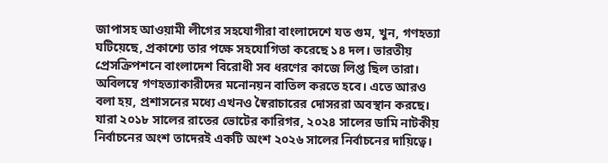জাপাসহ আওয়ামী লীগের সহযোগীরা বাংলাদেশে যত গুম, খুন, গণহত্যা ঘটিয়েছে, প্রকাশ্যে তার পক্ষে সহযোগিতা করেছে ১৪ দল। ভারতীয় প্রেসক্রিপশনে বাংলাদেশ বিরোধী সব ধরণের কাজে লিপ্ত ছিল তারা। অবিলম্বে গণহত্যাকারীদের মনোনয়ন বাতিল করতে হবে। এতে আরও বলা হয়, প্রশাসনের মধ্যে এখনও স্বৈরাচারের দোসররা অবস্থান করছে। যারা ২০১৮ সালের রাতের ভোটের কারিগর, ২০২৪ সালের ডামি নাটকীয় নির্বাচনের অংশ তাদেরই একটি অংশ ২০২৬ সালের নির্বাচনের দায়িত্বে।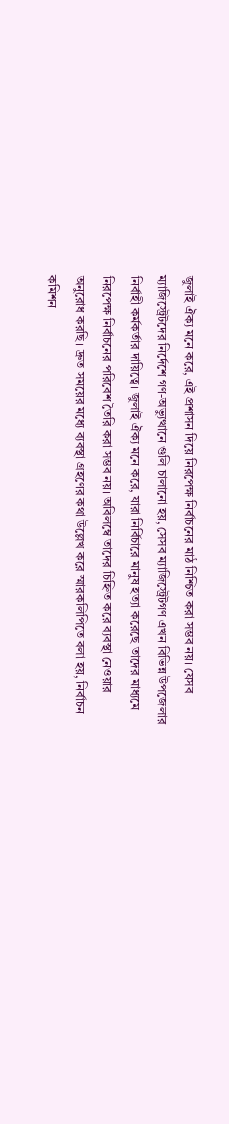জুলাই ঐক্য মনে করে, এই প্রশাসন দিয়ে নিরপেক্ষ নির্বাচনের মাঠ নিশ্চিত করা সম্ভব নয়। যেসব ম্যাজিস্ট্রেটদের নির্দেশে গণ-অভ্যুত্থানে গুলি চালানো হয়, সেসব ম্যাজিস্ট্রেটগণ এখন বিভিন্ন উপজেলার নির্বাহী কর্মকর্তার দায়িত্বে। জুলাই ঐক্য মনে করে, যারা নির্বিচারে মানুষ হত্যা করেছে তাদের মাধ্যমে নিরপেক্ষ নির্বাচনের পরিবেশ তৈরি করা সম্ভব নয়। অবিলম্বে তাদের চিহ্নিত করে ব্যবস্থা নেওয়ার অনুরোধ করছি। দ্রুত সময়ের মধ্যে ব্যবস্থা গ্রহণের কথা উল্লেখ করে স্মারকলিপিতে বলা হয়, নির্বাচন কমিশন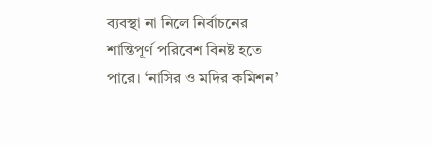ব্যবস্থা না নিলে নির্বাচনের শান্তিপূর্ণ পরিবেশ বিনষ্ট হতে পারে। ‘নাসির ও মদির কমিশন’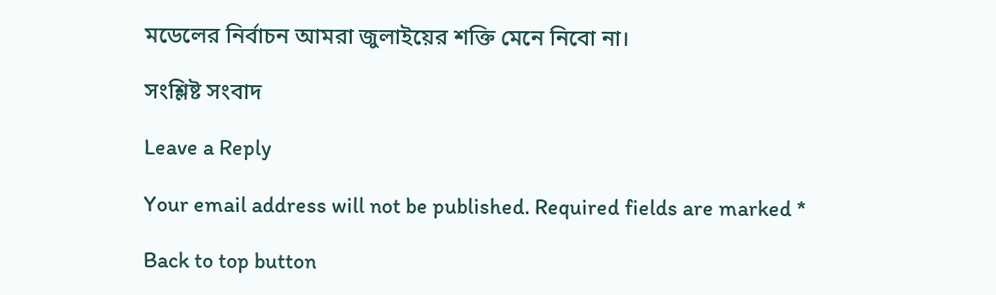মডেলের নির্বাচন আমরা জুলাইয়ের শক্তি মেনে নিবো না।

সংশ্লিষ্ট সংবাদ

Leave a Reply

Your email address will not be published. Required fields are marked *

Back to top button